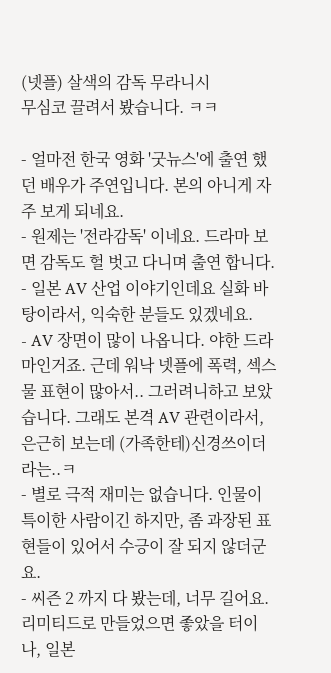(넷플) 살색의 감독 무라니시
무심코 끌려서 봤습니다. ㅋㅋ

- 얼마전 한국 영화 '굿뉴스'에 출연 했던 배우가 주연입니다. 본의 아니게 자주 보게 되네요.
- 원제는 '전라감독' 이네요. 드라마 보면 감독도 헐 벗고 다니며 출연 합니다.
- 일본 AV 산업 이야기인데요 실화 바탕이라서, 익숙한 분들도 있겠네요.
- AV 장면이 많이 나옵니다. 야한 드라마인거죠. 근데 워낙 넷플에 폭력, 섹스물 표현이 많아서.. 그러려니하고 보았습니다. 그래도 본격 AV 관련이라서, 은근히 보는데 (가족한테)신경쓰이더라는..ㅋ
- 별로 극적 재미는 없습니다. 인물이 특이한 사람이긴 하지만, 좀 과장된 표현들이 있어서 수긍이 잘 되지 않더군요.
- 씨즌 2 까지 다 봤는데, 너무 길어요. 리미티드로 만들었으면 좋았을 터이나, 일본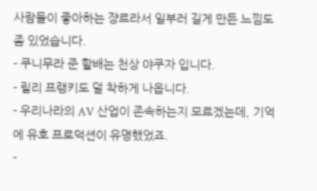사람들이 좋아하는 쟝르라서 일부러 길게 만든 느낌도 좀 있었습니다.
- 쿠니무라 준 할배는 천상 야쿠자 입니다.
- 릴리 프랭키도 덜 착하게 나옵니다.
- 우리나라의 AV 산업이 존속하는지 모르겠는데, 기억에 유호 프로덕션이 유명했었죠.
-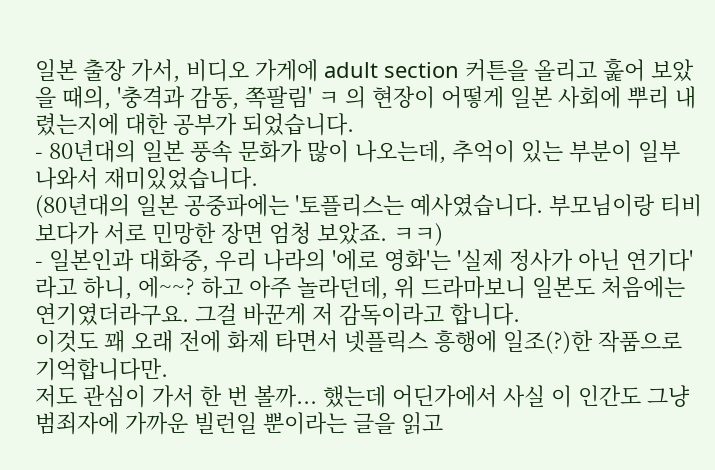일본 출장 가서, 비디오 가게에 adult section 커튼을 올리고 훑어 보았을 때의, '충격과 감동, 쪽팔림' ㅋ 의 현장이 어떻게 일본 사회에 뿌리 내렸는지에 대한 공부가 되었습니다.
- 80년대의 일본 풍속 문화가 많이 나오는데, 추억이 있는 부분이 일부 나와서 재미있었습니다.
(80년대의 일본 공중파에는 '토플리스는 예사였습니다. 부모님이랑 티비 보다가 서로 민망한 장면 엄청 보았죠. ㅋㅋ)
- 일본인과 대화중, 우리 나라의 '에로 영화'는 '실제 정사가 아닌 연기다' 라고 하니, 에~~? 하고 아주 놀라던데, 위 드라마보니 일본도 처음에는 연기였더라구요. 그걸 바꾼게 저 감독이라고 합니다.
이것도 꽤 오래 전에 화제 타면서 넷플릭스 흥행에 일조(?)한 작품으로 기억합니다만.
저도 관심이 가서 한 번 볼까... 했는데 어딘가에서 사실 이 인간도 그냥 범죄자에 가까운 빌런일 뿐이라는 글을 읽고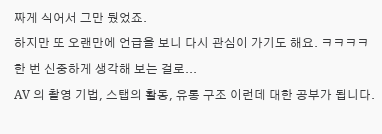짜게 식어서 그만 뒀었죠.
하지만 또 오랜만에 언급을 보니 다시 관심이 가기도 해요. ㅋㅋㅋㅋ 한 번 신중하게 생각해 보는 걸로...
AV 의 촬영 기법, 스탭의 활동, 유통 구조 이런데 대한 공부가 됩니다.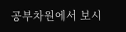공부차원에서 보시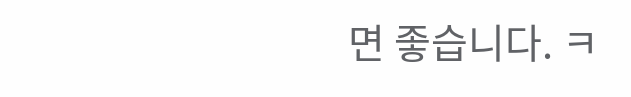면 좋습니다. ㅋ